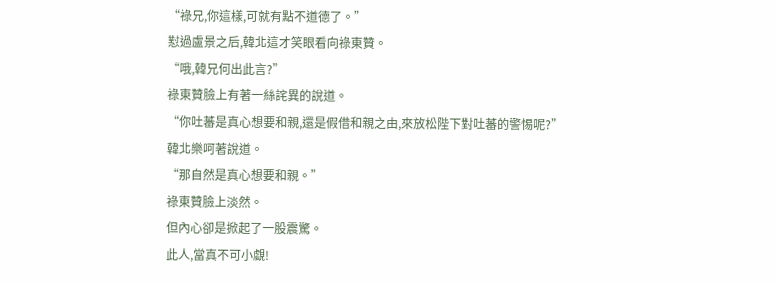“祿兄,你這樣,可就有點不道德了。”
懟過盧景之后,韓北這才笑眼看向祿東贊。
“哦,韓兄何出此言?”
祿東贊臉上有著一絲詫異的說道。
“你吐蕃是真心想要和親,還是假借和親之由,來放松陛下對吐蕃的警惕呢?”
韓北樂呵著說道。
“那自然是真心想要和親。”
祿東贊臉上淡然。
但內心卻是掀起了一股震驚。
此人,當真不可小覷!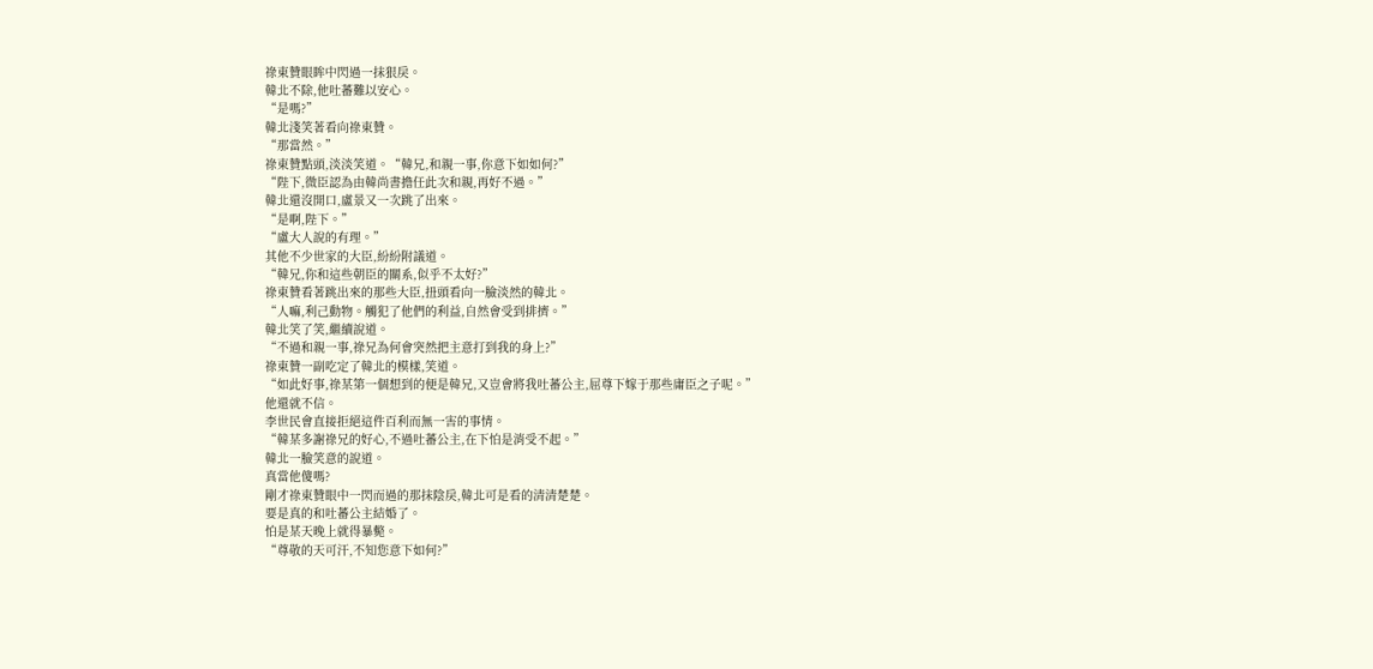祿東贊眼眸中閃過一抹狠戾。
韓北不除,他吐蕃難以安心。
“是嗎?”
韓北淺笑著看向祿東贊。
“那當然。”
祿東贊點頭,淡淡笑道。“韓兄,和親一事,你意下如如何?”
“陛下,微臣認為由韓尚書擔任此次和親,再好不過。”
韓北還沒開口,盧景又一次跳了出來。
“是啊,陛下。”
“盧大人說的有理。”
其他不少世家的大臣,紛紛附議道。
“韓兄,你和這些朝臣的關系,似乎不太好?”
祿東贊看著跳出來的那些大臣,扭頭看向一臉淡然的韓北。
“人嘛,利己動物。觸犯了他們的利益,自然會受到排擠。”
韓北笑了笑,繼續說道。
“不過和親一事,祿兄為何會突然把主意打到我的身上?”
祿東贊一副吃定了韓北的模樣,笑道。
“如此好事,祿某第一個想到的便是韓兄,又豈會將我吐蕃公主,屈尊下嫁于那些庸臣之子呢。”
他還就不信。
李世民會直接拒絕這件百利而無一害的事情。
“韓某多謝祿兄的好心,不過吐蕃公主,在下怕是消受不起。”
韓北一臉笑意的說道。
真當他傻嗎?
剛才祿東贊眼中一閃而過的那抹陰戾,韓北可是看的清清楚楚。
要是真的和吐蕃公主結婚了。
怕是某天晚上就得暴斃。
“尊敬的天可汗,不知您意下如何?”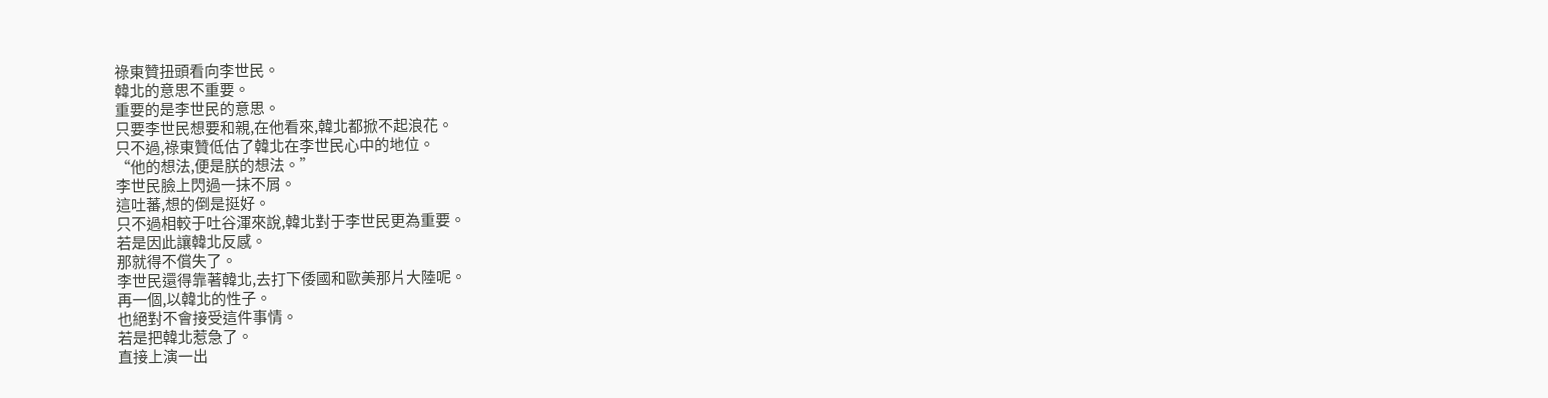祿東贊扭頭看向李世民。
韓北的意思不重要。
重要的是李世民的意思。
只要李世民想要和親,在他看來,韓北都掀不起浪花。
只不過,祿東贊低估了韓北在李世民心中的地位。
“他的想法,便是朕的想法。”
李世民臉上閃過一抹不屑。
這吐蕃,想的倒是挺好。
只不過相較于吐谷渾來說,韓北對于李世民更為重要。
若是因此讓韓北反感。
那就得不償失了。
李世民還得靠著韓北,去打下倭國和歐美那片大陸呢。
再一個,以韓北的性子。
也絕對不會接受這件事情。
若是把韓北惹急了。
直接上演一出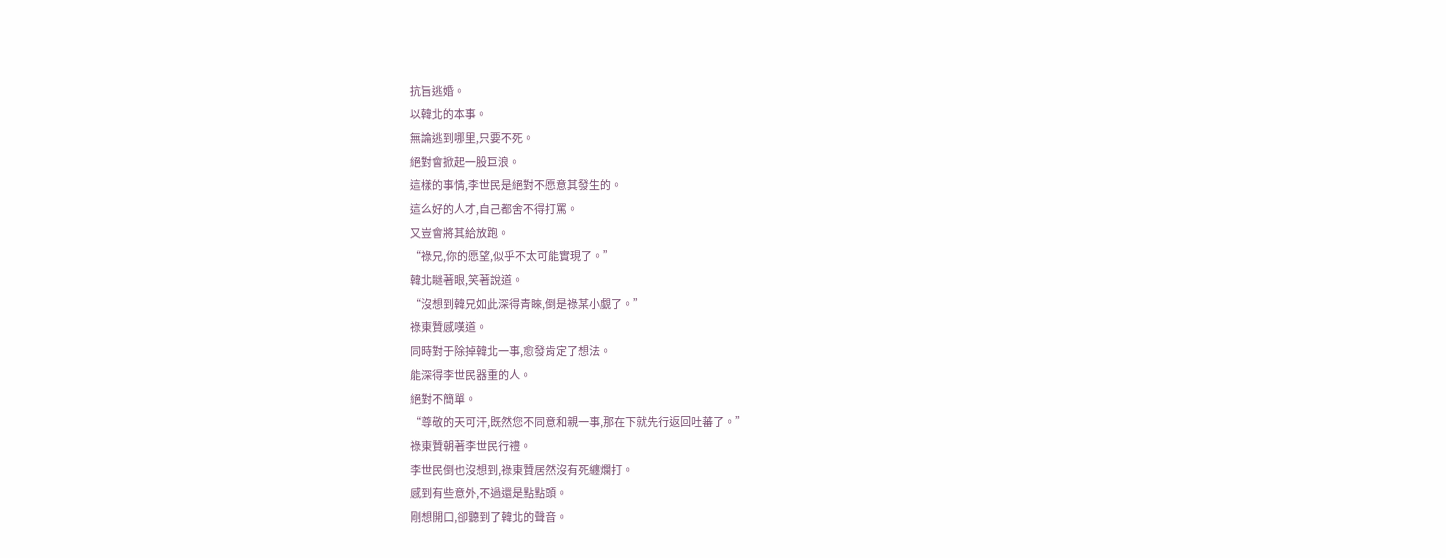抗旨逃婚。
以韓北的本事。
無論逃到哪里,只要不死。
絕對會掀起一股巨浪。
這樣的事情,李世民是絕對不愿意其發生的。
這么好的人才,自己都舍不得打罵。
又豈會將其給放跑。
“祿兄,你的愿望,似乎不太可能實現了。”
韓北瞇著眼,笑著說道。
“沒想到韓兄如此深得青睞,倒是祿某小覷了。”
祿東贊感嘆道。
同時對于除掉韓北一事,愈發肯定了想法。
能深得李世民器重的人。
絕對不簡單。
“尊敬的天可汗,既然您不同意和親一事,那在下就先行返回吐蕃了。”
祿東贊朝著李世民行禮。
李世民倒也沒想到,祿東贊居然沒有死纏爛打。
感到有些意外,不過還是點點頭。
剛想開口,卻聽到了韓北的聲音。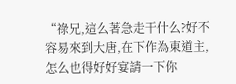“祿兄,這么著急走干什么?好不容易來到大唐,在下作為東道主,怎么也得好好宴請一下你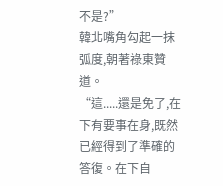不是?”
韓北嘴角勾起一抹弧度,朝著祿東贊道。
“這.....還是免了,在下有要事在身,既然已經得到了準確的答復。在下自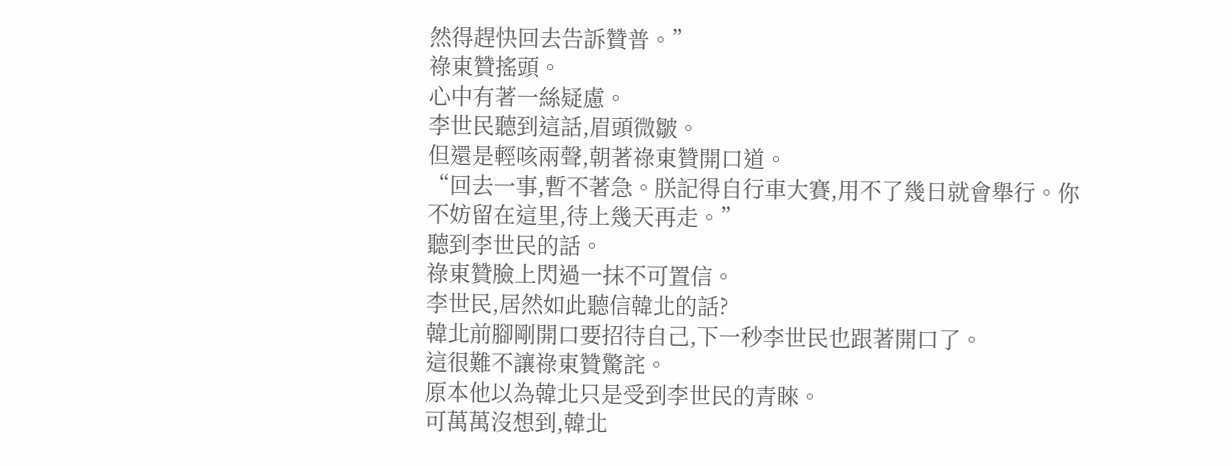然得趕快回去告訴贊普。”
祿東贊搖頭。
心中有著一絲疑慮。
李世民聽到這話,眉頭微皺。
但還是輕咳兩聲,朝著祿東贊開口道。
“回去一事,暫不著急。朕記得自行車大賽,用不了幾日就會舉行。你不妨留在這里,待上幾天再走。”
聽到李世民的話。
祿東贊臉上閃過一抹不可置信。
李世民,居然如此聽信韓北的話?
韓北前腳剛開口要招待自己,下一秒李世民也跟著開口了。
這很難不讓祿東贊驚詫。
原本他以為韓北只是受到李世民的青睞。
可萬萬沒想到,韓北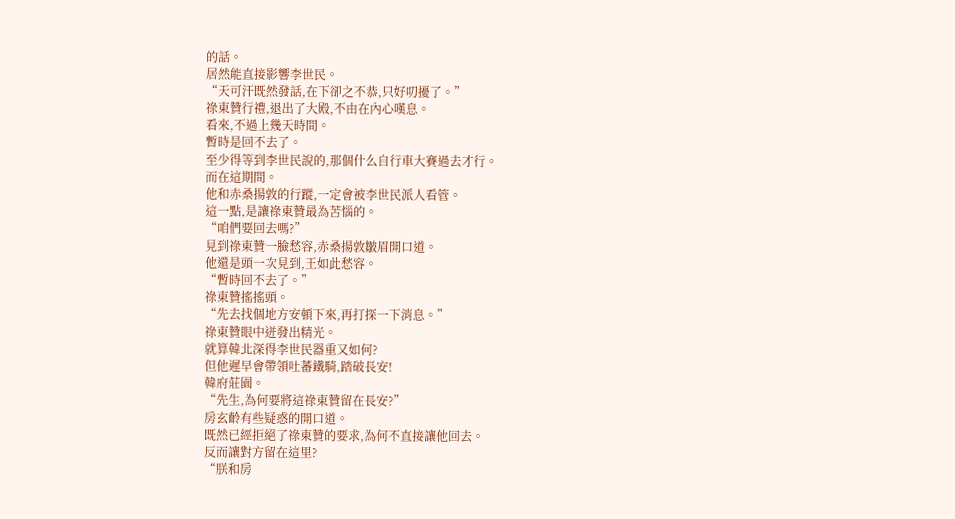的話。
居然能直接影響李世民。
“天可汗既然發話,在下卻之不恭,只好叨擾了。”
祿東贊行禮,退出了大殿,不由在內心嘆息。
看來,不過上幾天時間。
暫時是回不去了。
至少得等到李世民說的,那個什么自行車大賽過去才行。
而在這期間。
他和赤桑揚敦的行蹤,一定會被李世民派人看管。
這一點,是讓祿東贊最為苦惱的。
“咱們要回去嗎?”
見到祿東贊一臉愁容,赤桑揚敦皺眉開口道。
他還是頭一次見到,王如此愁容。
“暫時回不去了。”
祿東贊搖搖頭。
“先去找個地方安頓下來,再打探一下消息。”
祿東贊眼中迸發出精光。
就算韓北深得李世民器重又如何?
但他遲早會帶領吐蕃鐵騎,踏破長安!
韓府莊園。
“先生,為何要將這祿東贊留在長安?”
房玄齡有些疑惑的開口道。
既然已經拒絕了祿東贊的要求,為何不直接讓他回去。
反而讓對方留在這里?
“朕和房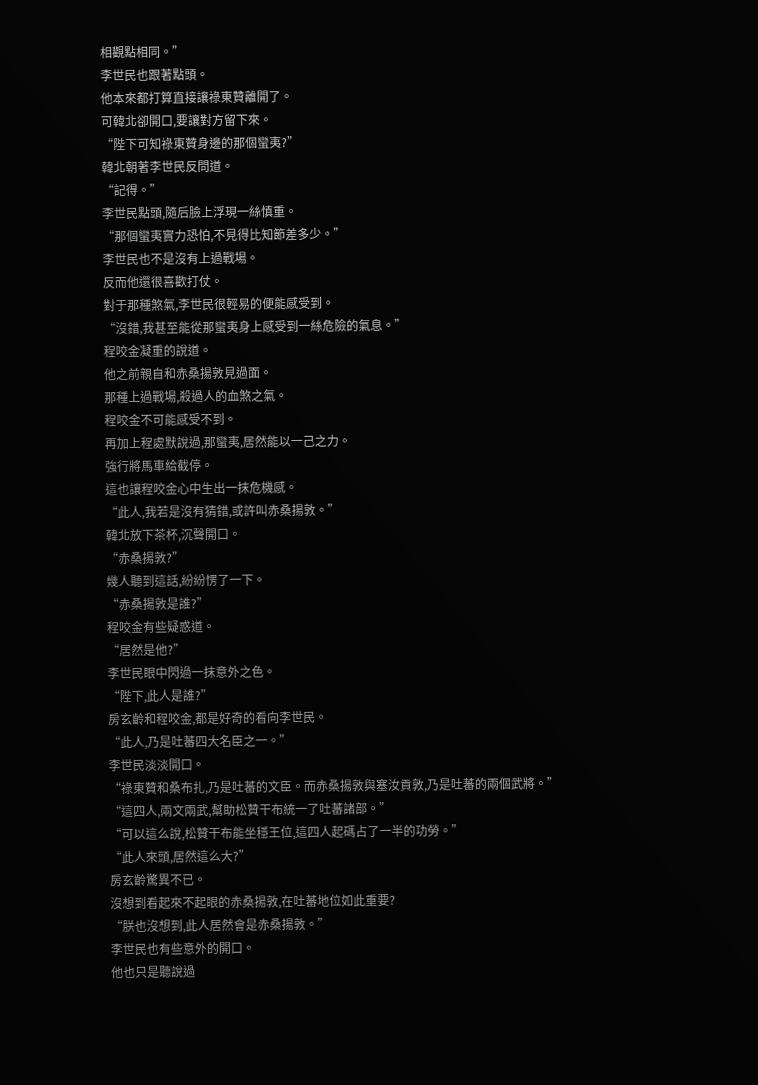相觀點相同。”
李世民也跟著點頭。
他本來都打算直接讓祿東贊離開了。
可韓北卻開口,要讓對方留下來。
“陛下可知祿東贊身邊的那個蠻夷?”
韓北朝著李世民反問道。
“記得。”
李世民點頭,隨后臉上浮現一絲慎重。
“那個蠻夷實力恐怕,不見得比知節差多少。”
李世民也不是沒有上過戰場。
反而他還很喜歡打仗。
對于那種煞氣,李世民很輕易的便能感受到。
“沒錯,我甚至能從那蠻夷身上感受到一絲危險的氣息。”
程咬金凝重的說道。
他之前親自和赤桑揚敦見過面。
那種上過戰場,殺過人的血煞之氣。
程咬金不可能感受不到。
再加上程處默說過,那蠻夷,居然能以一己之力。
強行將馬車給截停。
這也讓程咬金心中生出一抹危機感。
“此人,我若是沒有猜錯,或許叫赤桑揚敦。”
韓北放下茶杯,沉聲開口。
“赤桑揚敦?”
幾人聽到這話,紛紛愣了一下。
“赤桑揚敦是誰?”
程咬金有些疑惑道。
“居然是他?”
李世民眼中閃過一抹意外之色。
“陛下,此人是誰?”
房玄齡和程咬金,都是好奇的看向李世民。
“此人,乃是吐蕃四大名臣之一。”
李世民淡淡開口。
“祿東贊和桑布扎,乃是吐蕃的文臣。而赤桑揚敦與塞汝貢敦,乃是吐蕃的兩個武將。”
“這四人,兩文兩武,幫助松贊干布統一了吐蕃諸部。”
“可以這么說,松贊干布能坐穩王位,這四人起碼占了一半的功勞。”
“此人來頭,居然這么大?”
房玄齡驚異不已。
沒想到看起來不起眼的赤桑揚敦,在吐蕃地位如此重要?
“朕也沒想到,此人居然會是赤桑揚敦。”
李世民也有些意外的開口。
他也只是聽說過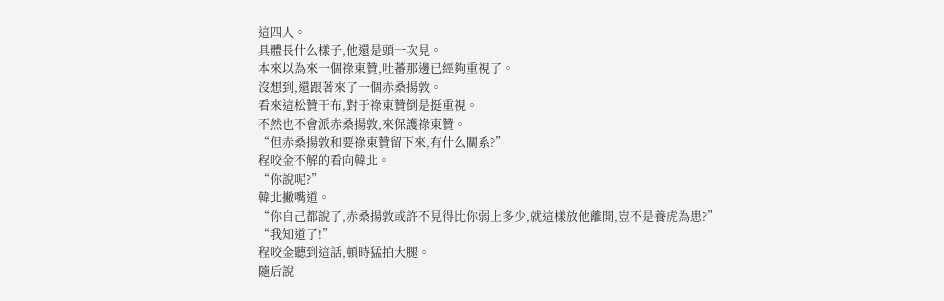這四人。
具體長什么樣子,他還是頭一次見。
本來以為來一個祿東贊,吐蕃那邊已經夠重視了。
沒想到,還跟著來了一個赤桑揚敦。
看來這松贊干布,對于祿東贊倒是挺重視。
不然也不會派赤桑揚敦,來保護祿東贊。
“但赤桑揚敦和要祿東贊留下來,有什么關系?”
程咬金不解的看向韓北。
“你說呢?”
韓北撇嘴道。
“你自己都說了,赤桑揚敦或許不見得比你弱上多少,就這樣放他離開,豈不是養虎為患?”
“我知道了!”
程咬金聽到這話,頓時猛拍大腿。
隨后說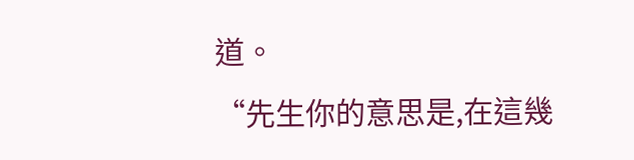道。
“先生你的意思是,在這幾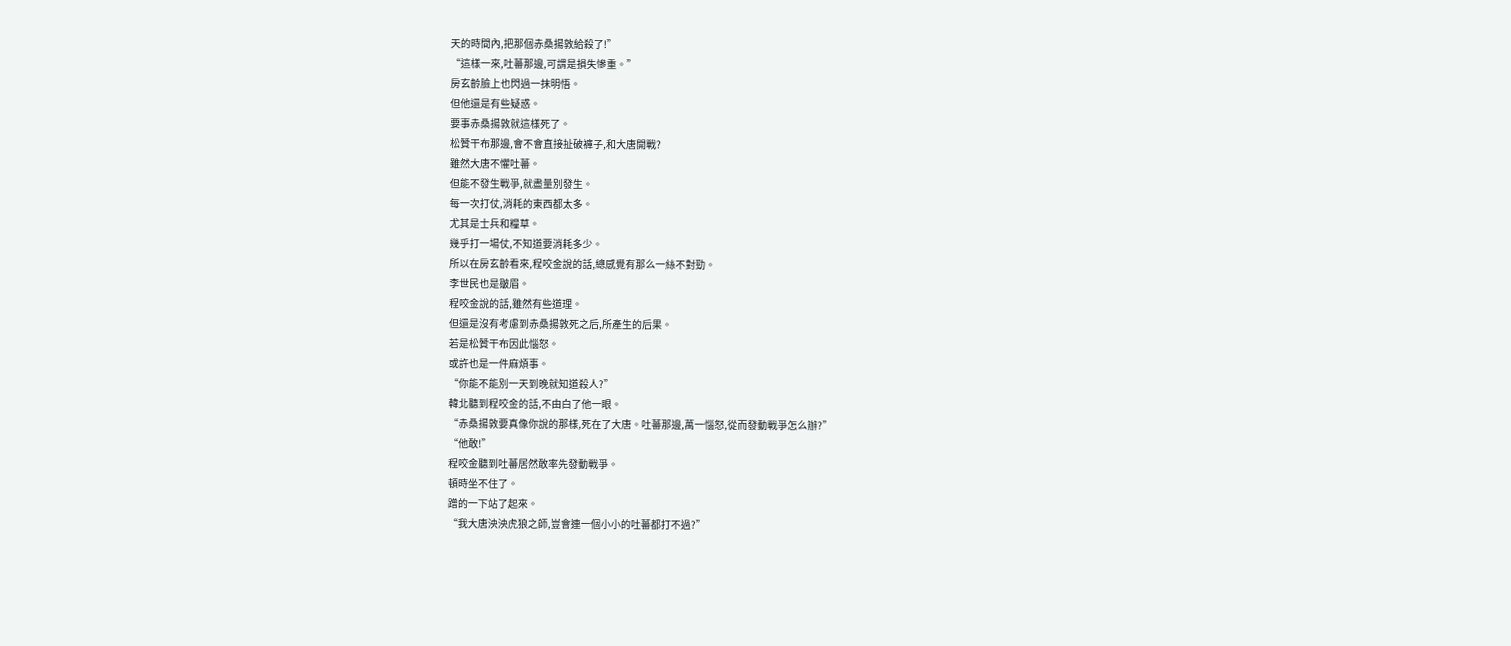天的時間內,把那個赤桑揚敦給殺了!”
“這樣一來,吐蕃那邊,可謂是損失慘重。”
房玄齡臉上也閃過一抹明悟。
但他還是有些疑惑。
要事赤桑揚敦就這樣死了。
松贊干布那邊,會不會直接扯破褲子,和大唐開戰?
雖然大唐不懼吐蕃。
但能不發生戰爭,就盡量別發生。
每一次打仗,消耗的東西都太多。
尤其是士兵和糧草。
幾乎打一場仗,不知道要消耗多少。
所以在房玄齡看來,程咬金說的話,總感覺有那么一絲不對勁。
李世民也是皺眉。
程咬金說的話,雖然有些道理。
但還是沒有考慮到赤桑揚敦死之后,所產生的后果。
若是松贊干布因此惱怒。
或許也是一件麻煩事。
“你能不能別一天到晚就知道殺人?”
韓北聽到程咬金的話,不由白了他一眼。
“赤桑揚敦要真像你說的那樣,死在了大唐。吐蕃那邊,萬一惱怒,從而發動戰爭怎么辦?”
“他敢!”
程咬金聽到吐蕃居然敢率先發動戰爭。
頓時坐不住了。
蹭的一下站了起來。
“我大唐泱泱虎狼之師,豈會連一個小小的吐蕃都打不過?”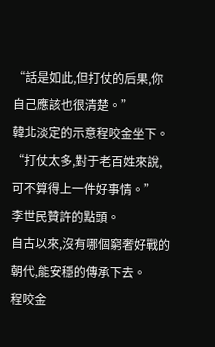“話是如此,但打仗的后果,你自己應該也很清楚。”
韓北淡定的示意程咬金坐下。
“打仗太多,對于老百姓來說,可不算得上一件好事情。”
李世民贊許的點頭。
自古以來,沒有哪個窮奢好戰的朝代,能安穩的傳承下去。
程咬金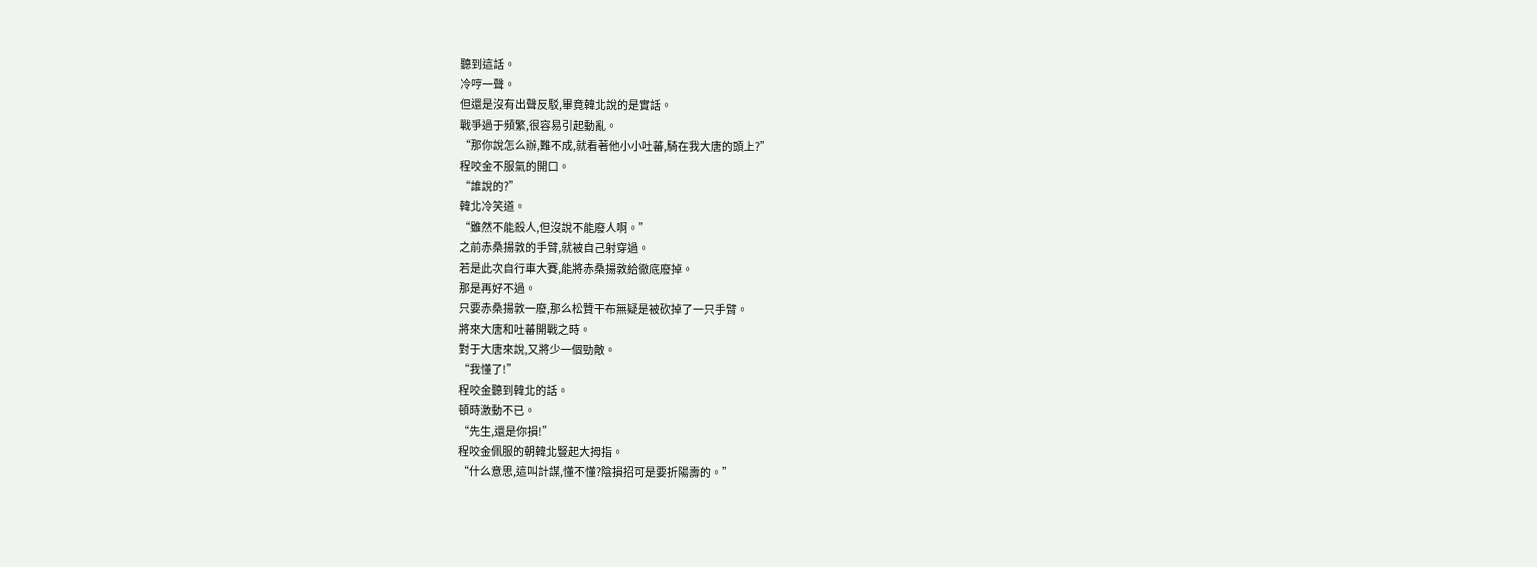聽到這話。
冷哼一聲。
但還是沒有出聲反駁,畢竟韓北說的是實話。
戰爭過于頻繁,很容易引起動亂。
“那你說怎么辦,難不成,就看著他小小吐蕃,騎在我大唐的頭上?”
程咬金不服氣的開口。
“誰說的?”
韓北冷笑道。
“雖然不能殺人,但沒說不能廢人啊。”
之前赤桑揚敦的手臂,就被自己射穿過。
若是此次自行車大賽,能將赤桑揚敦給徹底廢掉。
那是再好不過。
只要赤桑揚敦一廢,那么松贊干布無疑是被砍掉了一只手臂。
將來大唐和吐蕃開戰之時。
對于大唐來說,又將少一個勁敵。
“我懂了!”
程咬金聽到韓北的話。
頓時激動不已。
“先生,還是你損!”
程咬金佩服的朝韓北豎起大拇指。
“什么意思,這叫計謀,懂不懂?陰損招可是要折陽壽的。”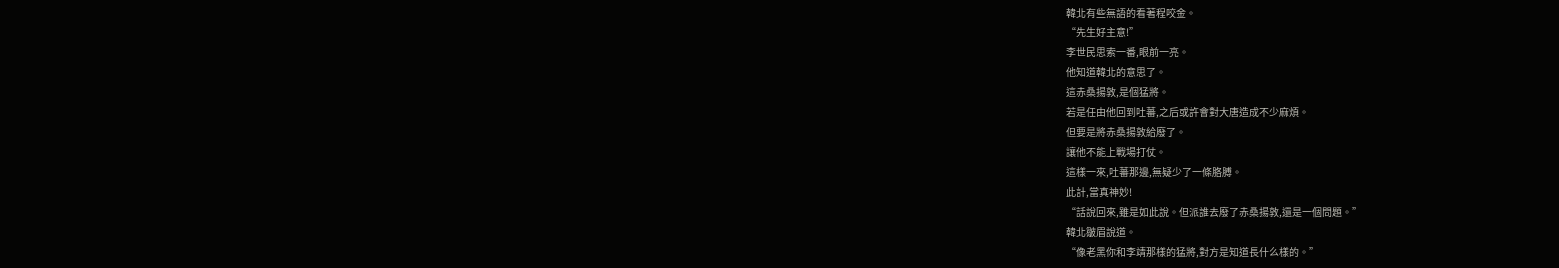韓北有些無語的看著程咬金。
“先生好主意!”
李世民思索一番,眼前一亮。
他知道韓北的意思了。
這赤桑揚敦,是個猛將。
若是任由他回到吐蕃,之后或許會對大唐造成不少麻煩。
但要是將赤桑揚敦給廢了。
讓他不能上戰場打仗。
這樣一來,吐蕃那邊,無疑少了一條胳膊。
此計,當真神妙!
“話說回來,雖是如此說。但派誰去廢了赤桑揚敦,還是一個問題。”
韓北皺眉說道。
“像老黑你和李靖那樣的猛將,對方是知道長什么樣的。”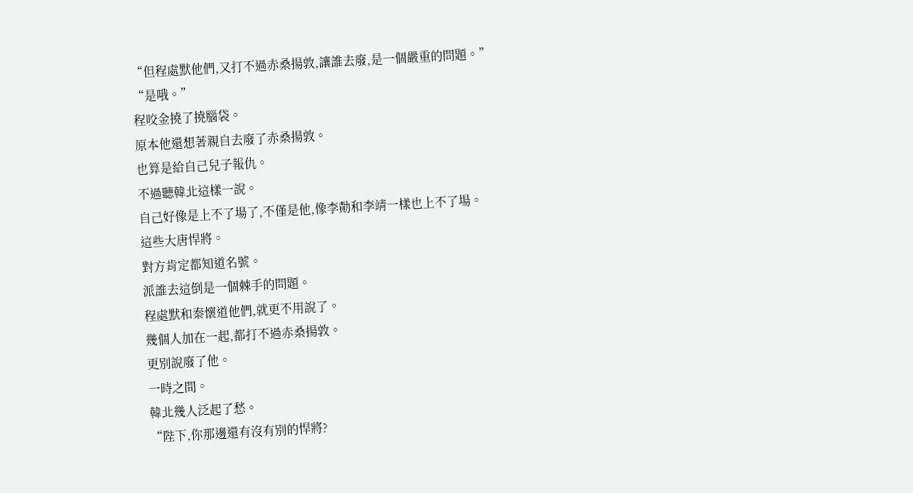“但程處默他們,又打不過赤桑揚敦,讓誰去廢,是一個嚴重的問題。”
“是哦。”
程咬金撓了撓腦袋。
原本他還想著親自去廢了赤桑揚敦。
也算是給自己兒子報仇。
不過聽韓北這樣一說。
自己好像是上不了場了,不僅是他,像李勣和李靖一樣也上不了場。
這些大唐悍將。
對方肯定都知道名號。
派誰去這倒是一個棘手的問題。
程處默和秦懷道他們,就更不用說了。
幾個人加在一起,都打不過赤桑揚敦。
更別說廢了他。
一時之間。
韓北幾人泛起了愁。
“陛下,你那邊還有沒有別的悍將?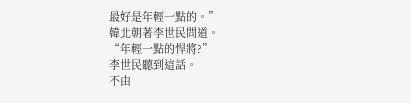最好是年輕一點的。”
韓北朝著李世民問道。
“年輕一點的悍將?”
李世民聽到這話。
不由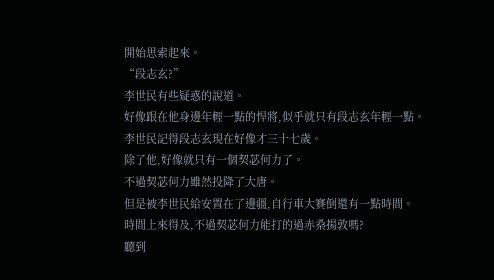開始思索起來。
“段志玄?”
李世民有些疑惑的說道。
好像跟在他身邊年輕一點的悍將,似乎就只有段志玄年輕一點。
李世民記得段志玄現在好像才三十七歲。
除了他,好像就只有一個契苾何力了。
不過契苾何力雖然投降了大唐。
但是被李世民給安置在了邊疆,自行車大賽倒還有一點時間。
時間上來得及,不過契苾何力能打的過赤桑揚敦嗎?
聽到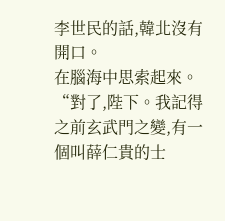李世民的話,韓北沒有開口。
在腦海中思索起來。
“對了,陛下。我記得之前玄武門之變,有一個叫薛仁貴的士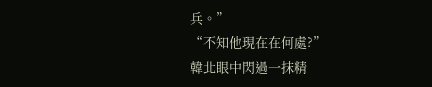兵。”
“不知他現在在何處?”
韓北眼中閃過一抹精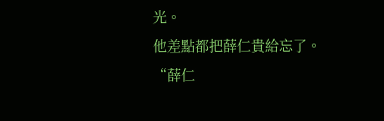光。
他差點都把薛仁貴給忘了。
“薛仁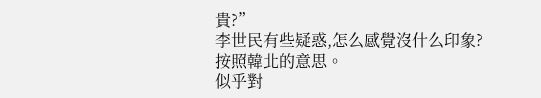貴?”
李世民有些疑惑,怎么感覺沒什么印象?
按照韓北的意思。
似乎對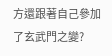方還跟著自己參加了玄武門之變?